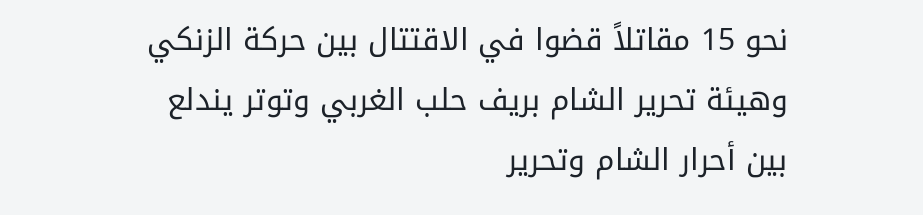نحو 15 مقاتلاً قضوا في الاقتتال بين حركة الزنكي وهيئة تحرير الشام بريف حلب الغربي وتوتر يندلع بين أحرار الشام وتحرير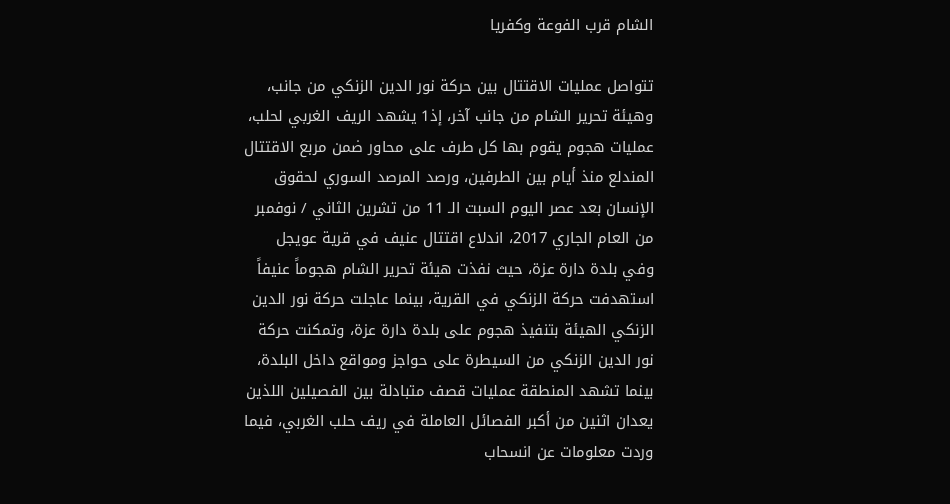الشام قرب الفوعة وكفريا

تتواصل عمليات الاقتتال بين حركة نور الدين الزنكي من جانب، وهيئة تحرير الشام من جانب آخر، إذ1 يشهد الريف الغربي لحلب، عمليات هجوم يقوم بها كل طرف على محاور ضمن مربع الاقتتال المندلع منذ أيام بين الطرفين، ورصد المرصد السوري لحقوق الإنسان بعد عصر اليوم السبت الـ 11 من تشرين الثاني / نوفمبر من العام الجاري 2017، اندلاع اقتتال عنيف في قرية عويجل وفي بلدة دارة عزة، حيث نفذت هيئة تحرير الشام هجوماً عنيفاً استهدفت حركة الزنكي في القرية، بينما عاجلت حركة نور الدين الزنكي الهيئة بتنفيذ هجوم على بلدة دارة عزة، وتمكنت حركة نور الدين الزنكي من السيطرة على حواجز ومواقع داخل البلدة، بينما تشهد المنطقة عمليات قصف متبادلة بين الفصيلين اللذين يعدان اثنين من أكبر الفصائل العاملة في ريف حلب الغربي، فيما وردت معلومات عن انسحاب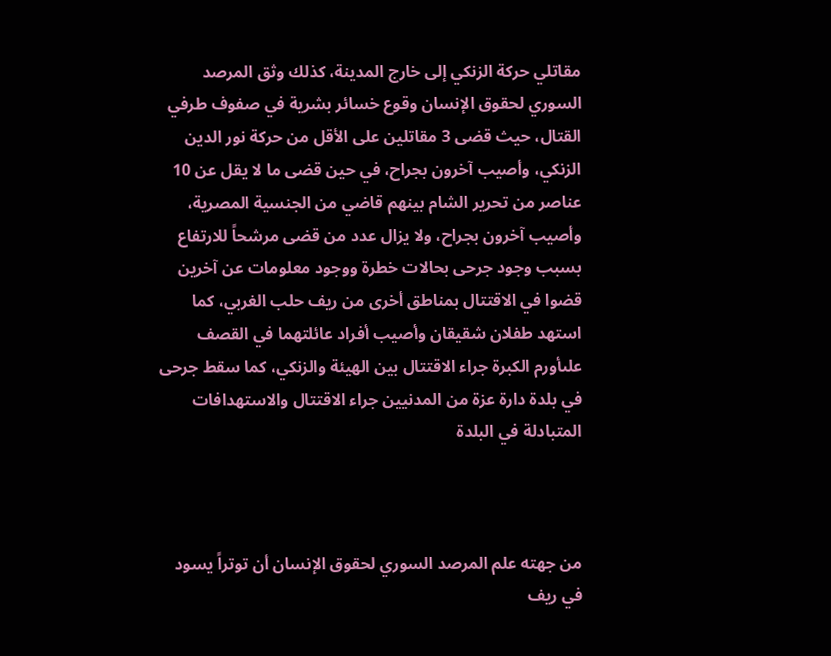مقاتلي حركة الزنكي إلى خارج المدينة، كذلك وثق المرصد السوري لحقوق الإنسان وقوع خسائر بشرية في صفوف طرفي القتال، حيث قضى 3 مقاتلين على الأقل من حركة نور الدين الزنكي، وأصيب آخرون بجراح، في حين قضى ما لا يقل عن 10 عناصر من تحرير الشام بينهم قاضي من الجنسية المصرية، وأصيب آخرون بجراح، ولا يزال عدد من قضى مرشحاً للارتفاع بسبب وجود جرحى بحالات خطرة ووجود معلومات عن آخرين قضوا في الاقتتال بمناطق أخرى من ريف حلب الغربي، كما استهد طفلان شقيقان وأصيب أفراد عائلتهما في القصف علىأورم الكبرة جراء الاقتتال بين الهيئة والزنكي، كما سقط جرحى في بلدة دارة عزة من المدنيين جراء الاقتتال والاستهدافات المتبادلة في البلدة



من جهته علم المرصد السوري لحقوق الإنسان أن توتراً يسود في ريف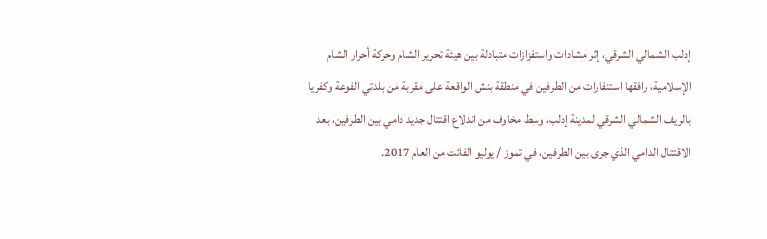إدلب الشمالي الشرقي، إثر مشادات واستفزازات متبادلة بين هيئة تحرير الشام وحركة أحرار الشام الإسلامية، رافقها استنفارات من الطرفين في منطقة بنش الواقعة على مقربة من بلدتي الفوعة وكفريا بالريف الشمالي الشرقي لمدينة إدلب، وسط مخاوف من اندلاع اقتتال جديد دامي بين الطرفين، بعد الاقتتال الدامي الذي جرى بين الطرفين، في تموز / يوليو الفائت من العام 2017.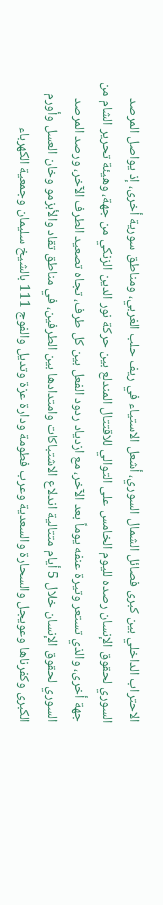الاحتراب الداخلي بين كبرى فصائل الشمال السوري، أشعل الاستياء في ريف حلب الغربي، ومناطق سورية أخرى، إذ يواصل المرصد السوري لحقوق الإنسان رصده لليوم الخامس على التوالي للاقتتال المندلع بين حركة نور الدين الزنكي من جهة، وهيئة تحرير الشام من جهة أخرى، والذي تستعر وتيرة عنفه يوماً بعد الآخر، مع ازدياد ردود الفعل بين كل طرف، تجاه تصعيد الطرف الآخر، ورصد المرصد السوري لحقوق الإنسان خلال 5 أيام متتالية اندلاع الاشتباكات وامتدادها بين الطرفين، في مناطق تقاد والأبزمو وخان العسل وأورم الكبرى وكفرناها وعويجل والسحارة والسعدية وعرب فطومة ودارة عزة وتديل والفوج 111 بالشيخ سليمان وجمعية الكهرباء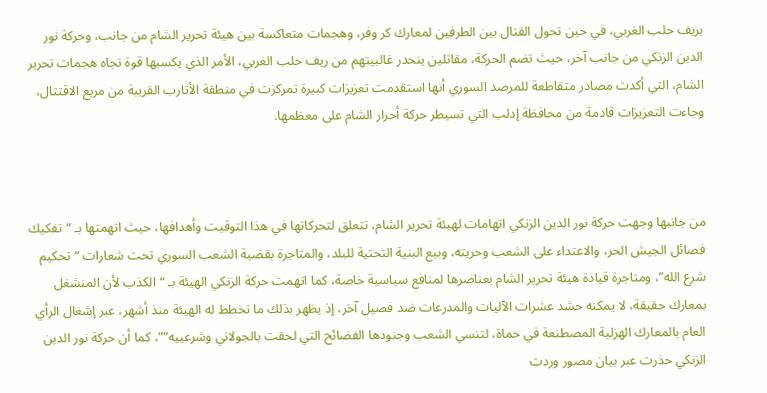بريف حلب الغربي، في حين تحول القتال بين الطرفين لمعارك كر وفر، وهجمات متعاكسة بين هيئة تحرير الشام من جانب، وحركة نور الدين الزنكي من جانب آخر، حيث تضم الحركة، مقاتلين ينحدر غالبيتهم من ريف حلب الغربي، الأمر الذي يكسبها قوة تجاه هجمات تحرير الشام، التي أكدت مصادر متقاطعة للمرصد السوري أنها استقدمت تعزيزات كبيرة تمركزت في منطقة الأتارب القريبة من مربع الاقتتال، وجاءت التعزيزات قادمة من محافظة إدلب التي تسيطر حركة أحرار الشام على معظمها.



من جانبها وجهت حركة نور الدين الزنكي اتهامات لهيئة تحرير الشام، تتعلق لتحركاتها في هذا التوقيت وأهدافها، حيث اتهمتها بـ “تفكيك فصائل الجيش الحر، والاعتداء على الشعب وحريته، وبيع البنية التحتية للبلد، والمتاجرة بقضية الشعب السوري تحت شعارات “تحكيم شرع الله”، ومتاجرة قيادة هيئة تحرير الشام بعناصرها لمنافع سياسية خاصة، كما اتهمت حركة الزنكي الهيئة بـ “الكذب لأن المنشغل بمعارك حقيقة، لا يمكنه حشد عشرات الآليات والمدرعات ضد فصيل آخر، إذ يظهر بذلك ما تخطط له الهيئة منذ أشهر، عبر إشغال الرأي العام بالمعارك الهزلية المصطنعة في حماة، لتنسي الشعب وجنودها الفضائح التي لحقت بالجولاني وشرعييه””، كما أن حركة نور الدين الزنكي حذرت عبر بيان مصور وردت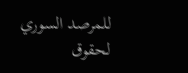للمرصد السوري لحقوق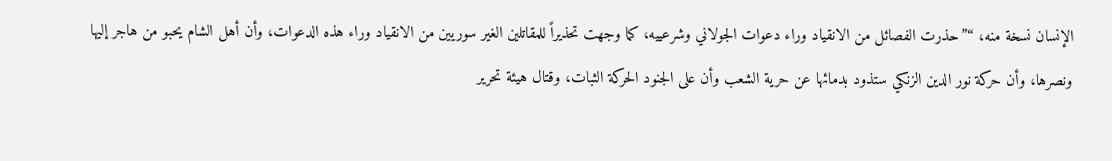الإنسان نسخة منه، “”حذرت الفصائل من الانقياد وراء دعوات الجولاني وشرعييه، كما وجهت تحذيراً للمقاتلين الغير سوريين من الانقياد وراء هذه الدعوات، وأن أهل الشام يحبو من هاجر إليها ونصرها، وأن حركة نور الدين الزنكي ستذود بدمائها عن حرية الشعب وأن على الجنود الحركة الثبات، وقتال هيئة تحرير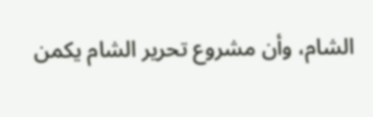الشام، وأن مشروع تحرير الشام يكمن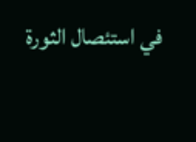في استئصال الثورة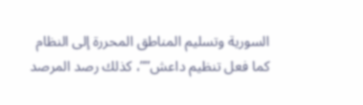السورية وتسليم المناطق المحررة إلى النظام كما فعل تنظيم داعش””، كذلك رصد المرصد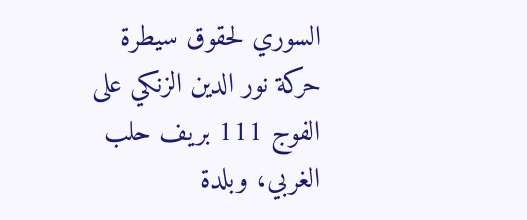السوري لحقوق سيطرة حركة نور الدين الزنكي على الفوج 111 بريف حلب الغربي، وبلدة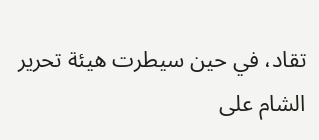تقاد، في حين سيطرت هيئة تحرير الشام على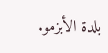بلدة الأبزمو.